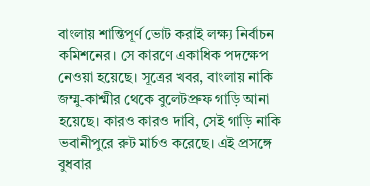বাংলায় শান্তিপূর্ণ ভোট করাই লক্ষ্য নির্বাচন কমিশনের। সে কারণে একাধিক পদক্ষেপ নেওয়া হয়েছে। সূত্রের খবর, বাংলায় নাকি জম্মু-কাশ্মীর থেকে বুলেটপ্রুফ গাড়ি আনা হয়েছে। কারও কারও দাবি, সেই গাড়ি নাকি ভবানীপুরে রুট মার্চও করেছে। এই প্রসঙ্গে বুধবার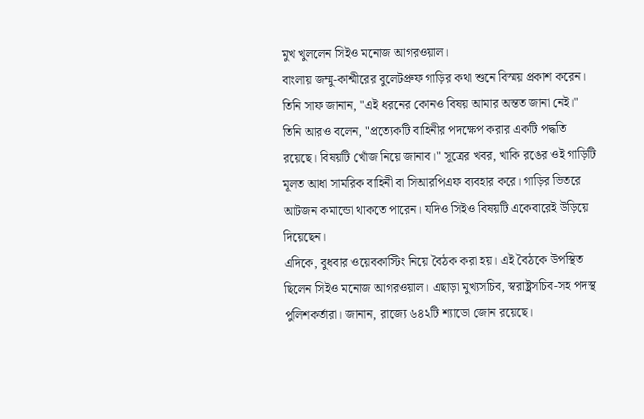মুখ খুললেন সিইও মনোজ আগরওয়াল।
বাংলায় জম্মু-কাশ্মীরের বুলেটপ্রুফ গাড়ির কথা শুনে বিস্ময় প্রকাশ করেন। তিনি সাফ জানান, "এই ধরনের কোনও বিষয় আমার অন্তত জানা নেই।" তিনি আরও বলেন, "প্রত্যেকটি বাহিনীর পদক্ষেপ করার একটি পদ্ধতি রয়েছে। বিষয়টি খোঁজ নিয়ে জানাব।" সূত্রের খবর, খাকি রঙের ওই গাড়িটি মূলত আধা সামরিক বাহিনী বা সিআরপিএফ ব্যবহার করে। গাড়ির ভিতরে আটজন কমান্ডো থাকতে পারেন। যদিও সিইও বিষয়টি একেবারেই উড়িয়ে দিয়েছেন।
এদিকে, বুধবার ওয়েবকাস্টিং নিয়ে বৈঠক করা হয়। এই বৈঠকে উপস্থিত ছিলেন সিইও মনোজ আগরওয়াল। এছাড়া মুখ্যসচিব, স্বরাষ্ট্রসচিব-সহ পদস্থ পুলিশকর্তারা। জানান, রাজ্যে ৬৪২টি শ্যাডো জোন রয়েছে।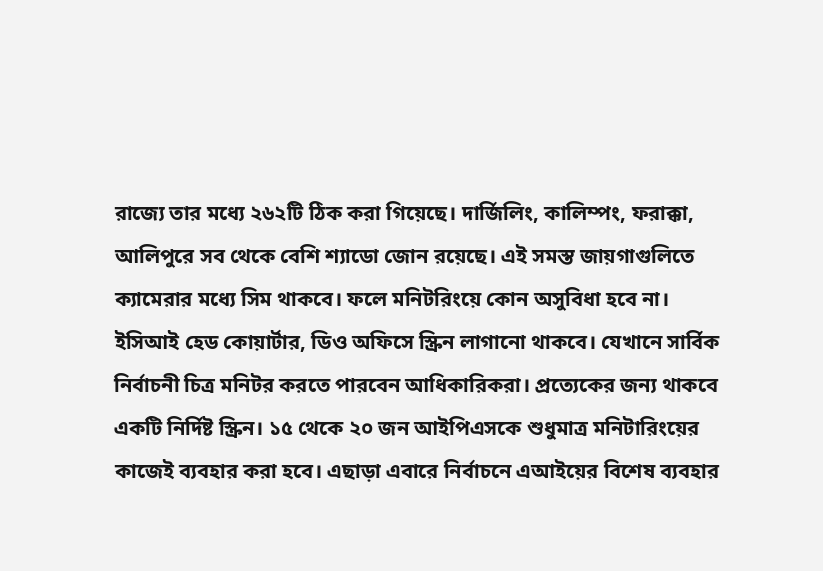রাজ্যে তার মধ্যে ২৬২টি ঠিক করা গিয়েছে। দার্জিলিং, কালিম্পং, ফরাক্কা, আলিপুরে সব থেকে বেশি শ্যাডো জোন রয়েছে। এই সমস্ত জায়গাগুলিতে ক্যামেরার মধ্যে সিম থাকবে। ফলে মনিটরিংয়ে কোন অসুবিধা হবে না।
ইসিআই হেড কোয়ার্টার, ডিও অফিসে স্ক্রিন লাগানো থাকবে। যেখানে সার্বিক নির্বাচনী চিত্র মনিটর করতে পারবেন আধিকারিকরা। প্রত্যেকের জন্য থাকবে একটি নির্দিষ্ট স্ক্রিন। ১৫ থেকে ২০ জন আইপিএসকে শুধুমাত্র মনিটারিংয়ের কাজেই ব্যবহার করা হবে। এছাড়া এবারে নির্বাচনে এআইয়ের বিশেষ ব্যবহার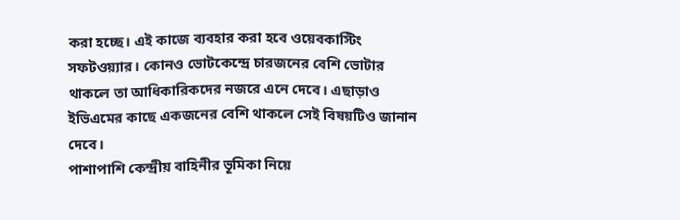করা হচ্ছে। এই কাজে ব্যবহার করা হবে ওয়েবকাস্টিং সফটওয়্যার। কোনও ভোটকেন্দ্রে চারজনের বেশি ভোটার থাকলে তা আধিকারিকদের নজরে এনে দেবে। এছাড়াও ইভিএমের কাছে একজনের বেশি থাকলে সেই বিষয়টিও জানান দেবে।
পাশাপাশি কেন্দ্রীয় বাহিনীর ভূমিকা নিয়ে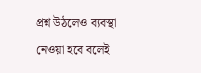প্রশ্ন উঠলেও ব্যবস্থা নেওয়া হবে বলেই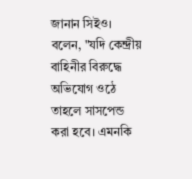জানান সিইও। বলেন, "যদি কেন্দ্রীয় বাহিনীর বিরুদ্ধে অভিযোগ ওঠে তাহলে সাসপেন্ড করা হবে। এমনকি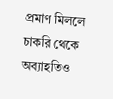প্রমাণ মিললে চাকরি থেকে অব্যাহতিও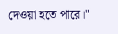দেওয়া হতে পারে।"